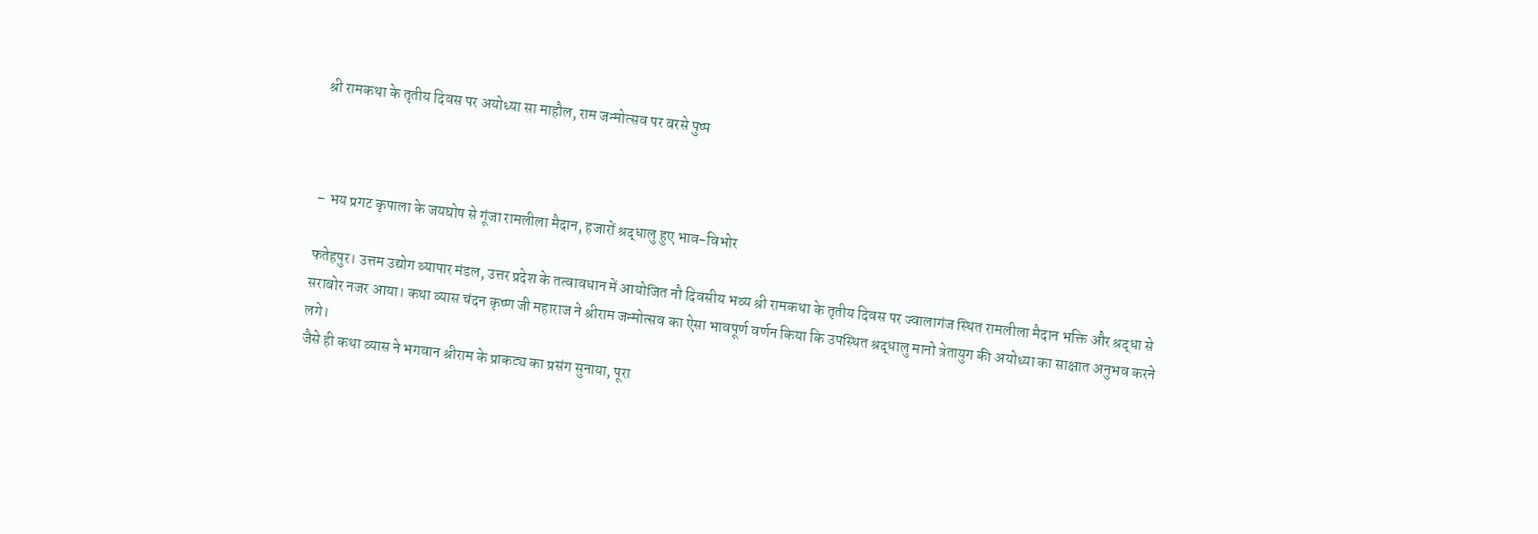श्री रामकथा के तृतीय दिवस पर अयोध्या सा माहौल, राम जन्मोत्सव पर बरसे पुष्प



– भय प्रगट कृपाला के जयघोष से गूंजा रामलीला मैदान, हजारों श्रद्धालु हुए भाव-विभोर

फतेहपुर। उत्तम उद्योग व्यापार मंडल, उत्तर प्रदेश के तत्वावधान में आयोजित नौ दिवसीय भव्य श्री रामकथा के तृतीय दिवस पर ज्वालागंज स्थित रामलीला मैदान भक्ति और श्रद्धा से सराबोर नजर आया। कथा व्यास चंदन कृष्ण जी महाराज ने श्रीराम जन्मोत्सव का ऐसा भावपूर्ण वर्णन किया कि उपस्थित श्रद्धालु मानो त्रेतायुग की अयोध्या का साक्षात अनुभव करने लगे।
जैसे ही कथा व्यास ने भगवान श्रीराम के प्राकट्य का प्रसंग सुनाया, पूरा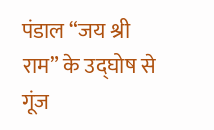पंडाल “जय श्री राम” के उद्घोष से गूंज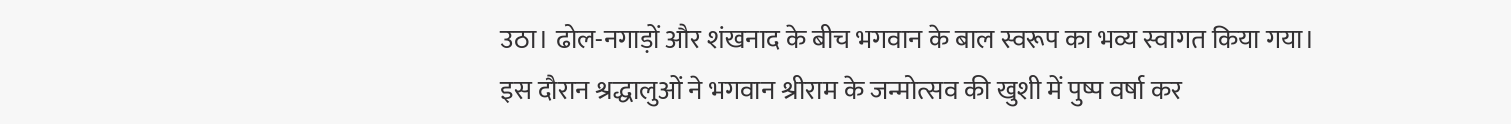उठा। ढोल-नगाड़ों और शंखनाद के बीच भगवान के बाल स्वरूप का भव्य स्वागत किया गया। इस दौरान श्रद्धालुओं ने भगवान श्रीराम के जन्मोत्सव की खुशी में पुष्प वर्षा कर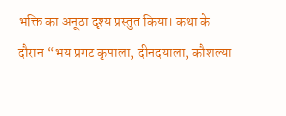भक्ति का अनूठा दृश्य प्रस्तुत किया। कथा के दौरान “भय प्रगट कृपाला, दीनदयाला, कौशल्या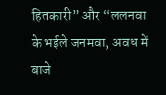हितकारी” और “ललनवा के भईले जनमवा, अवध में बाजे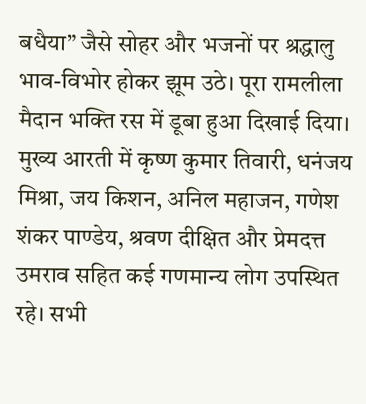बधैया” जैसे सोहर और भजनों पर श्रद्धालु भाव-विभोर होकर झूम उठे। पूरा रामलीला मैदान भक्ति रस में डूबा हुआ दिखाई दिया। मुख्य आरती में कृष्ण कुमार तिवारी, धनंजय मिश्रा, जय किशन, अनिल महाजन, गणेश शंकर पाण्डेय, श्रवण दीक्षित और प्रेमदत्त उमराव सहित कई गणमान्य लोग उपस्थित रहे। सभी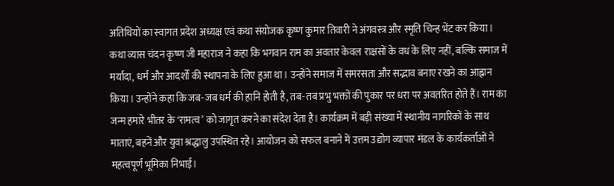अतिथियों का स्वागत प्रदेश अध्यक्ष एवं कथा संयोजक कृष्ण कुमार तिवारी ने अंगवस्त्र और स्मृति चिन्ह भेंट कर किया। कथा व्यास चंदन कृष्ण जी महाराज ने कहा कि भगवान राम का अवतार केवल राक्षसों के वध के लिए नहीं, बल्कि समाज में मर्यादा, धर्म और आदर्शों की स्थापना के लिए हुआ था। उन्होंने समाज में समरसता और सद्भाव बनाए रखने का आह्वान किया। उन्होंने कहा कि जब-जब धर्म की हानि होती है, तब-तब प्रभु भक्तों की पुकार पर धरा पर अवतरित होते हैं। राम का जन्म हमारे भीतर के ‘रामत्व’ को जागृत करने का संदेश देता है। कार्यक्रम में बड़ी संख्या में स्थानीय नागरिकों के साथ माताएं, बहनें और युवा श्रद्धालु उपस्थित रहे। आयोजन को सफल बनाने में उत्तम उद्योग व्यापार मंडल के कार्यकर्ताओं ने महत्वपूर्ण भूमिका निभाई।